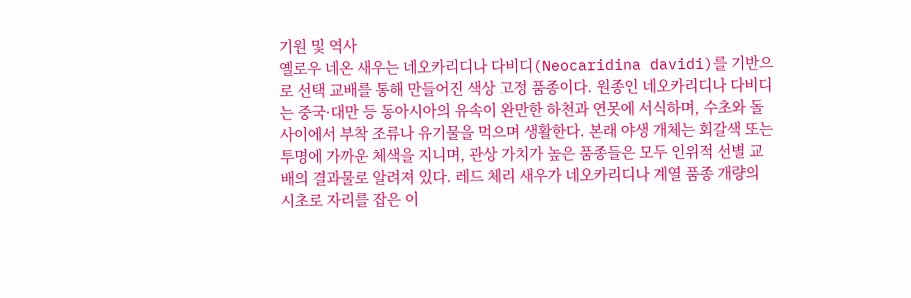기원 및 역사
옐로우 네온 새우는 네오카리디나 다비디(Neocaridina davidi)를 기반으로 선택 교배를 통해 만들어진 색상 고정 품종이다. 원종인 네오카리디나 다비디는 중국·대만 등 동아시아의 유속이 완만한 하천과 연못에 서식하며, 수초와 돌 사이에서 부착 조류나 유기물을 먹으며 생활한다. 본래 야생 개체는 회갈색 또는 투명에 가까운 체색을 지니며, 관상 가치가 높은 품종들은 모두 인위적 선별 교배의 결과물로 알려져 있다. 레드 체리 새우가 네오카리디나 계열 품종 개량의 시초로 자리를 잡은 이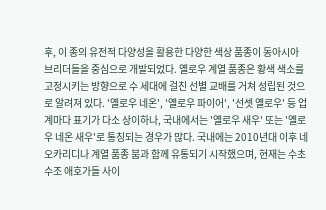후, 이 종의 유전적 다양성을 활용한 다양한 색상 품종이 동아시아 브리더들을 중심으로 개발되었다. 옐로우 계열 품종은 황색 색소를 고정시키는 방향으로 수 세대에 걸친 선별 교배를 거쳐 성립된 것으로 알려져 있다. '옐로우 네온', '옐로우 파이어', '선셋 옐로우' 등 업계마다 표기가 다소 상이하나, 국내에서는 '옐로우 새우' 또는 '옐로우 네온 새우'로 통칭되는 경우가 많다. 국내에는 2010년대 이후 네오카리디나 계열 품종 붐과 함께 유통되기 시작했으며, 현재는 수초 수조 애호가들 사이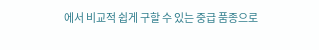에서 비교적 쉽게 구할 수 있는 중급 품종으로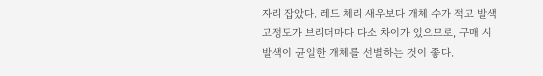자리 잡았다. 레드 체리 새우보다 개체 수가 적고 발색 고정도가 브리더마다 다소 차이가 있으므로, 구매 시 발색이 균일한 개체를 선별하는 것이 좋다.